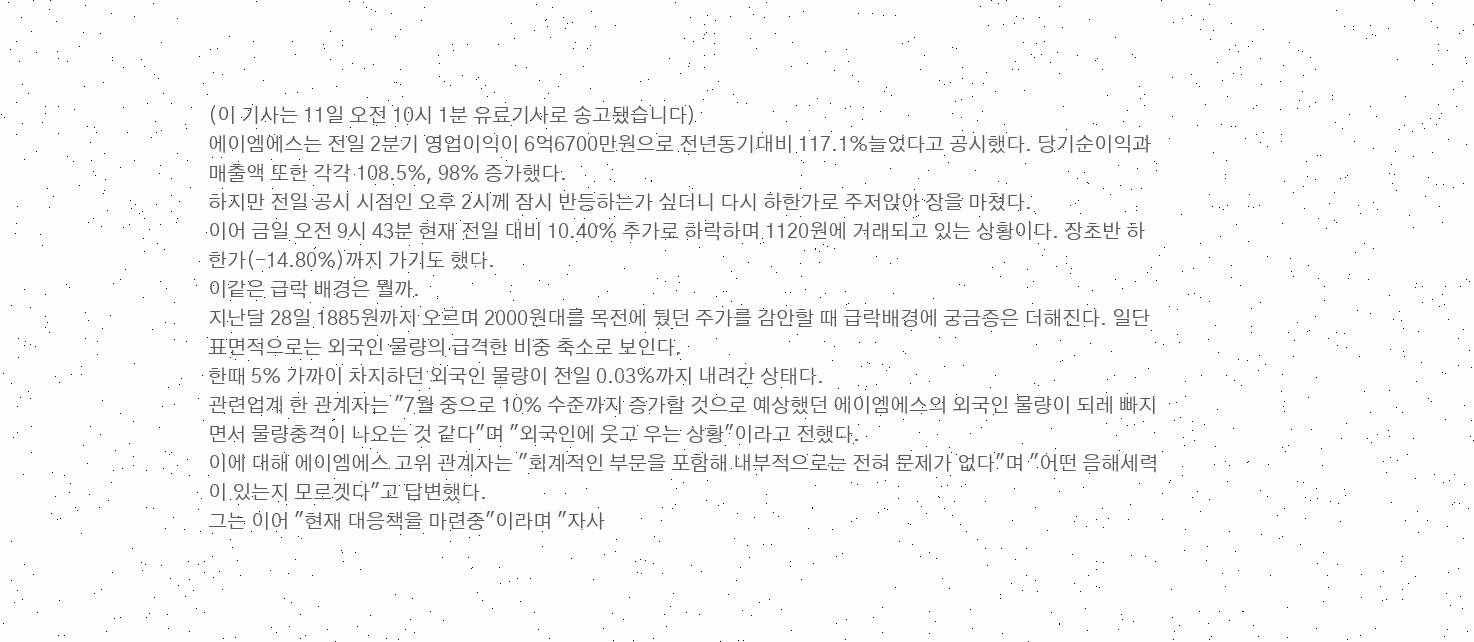(이 기사는 11일 오전 10시 1분 유료기사로 송고됐습니다)
에이엠에스는 전일 2분기 영업이익이 6억6700만원으로 전년동기대비 117.1%늘었다고 공시했다. 당기순이익과 매출액 또한 각각 108.5%, 98% 증가했다.
하지만 전일 공시 시점인 오후 2시께 잠시 반등하는가 싶더니 다시 하한가로 주저앉아 장을 마쳤다.
이어 금일 오전 9시 43분 현재 전일 대비 10.40% 추가로 하락하며 1120원에 거래되고 있는 상황이다. 장초반 하한가(-14.80%)까지 가기도 했다.
이같은 급락 배경은 뭘까.
지난달 28일 1885원까지 오르며 2000원대를 목전에 뒀던 주가를 감안할 때 급락배경에 궁금증은 더해진다. 일단 표면적으로는 외국인 물량의 급격한 비중 축소로 보인다.
한때 5% 가까이 차지하던 외국인 물량이 전일 0.03%까지 내려간 상태다.
관련업계 한 관계자는 "7월 중으로 10% 수준까지 증가할 것으로 예상했던 에이엠에스의 외국인 물량이 되레 빠지면서 물량충격이 나오는 것 같다"며 "외국인에 웃고 우는 상황"이라고 전했다.
이에 대해 에이엠에스 고위 관계자는 "회계적인 부문을 포함해 내부적으로는 전혀 문제가 없다"며 "어떤 음해세력이 있는지 모르겟다"고 답변했다.
그는 이어 "현재 대응책을 마련중"이라며 "자사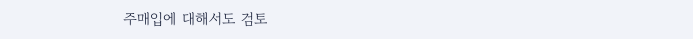주매입에 대해서도 검토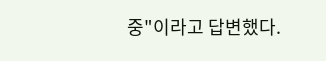중"이라고 답변했다.